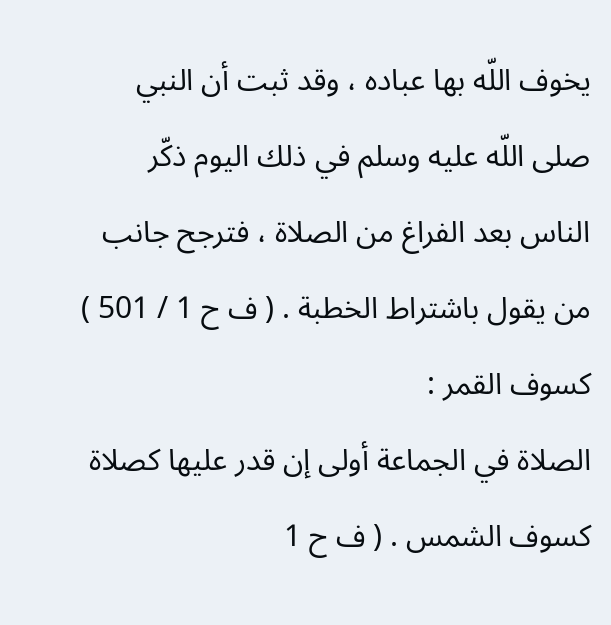يخوف اللّه بها عباده ، وقد ثبت أن النبي صلى اللّه عليه وسلم في ذلك اليوم ذكّر الناس بعد الفراغ من الصلاة ، فترجح جانب من يقول باشتراط الخطبة . ( ف ح 1 / 501 )
كسوف القمر :
الصلاة في الجماعة أولى إن قدر عليها كصلاة كسوف الشمس . ( ف ح 1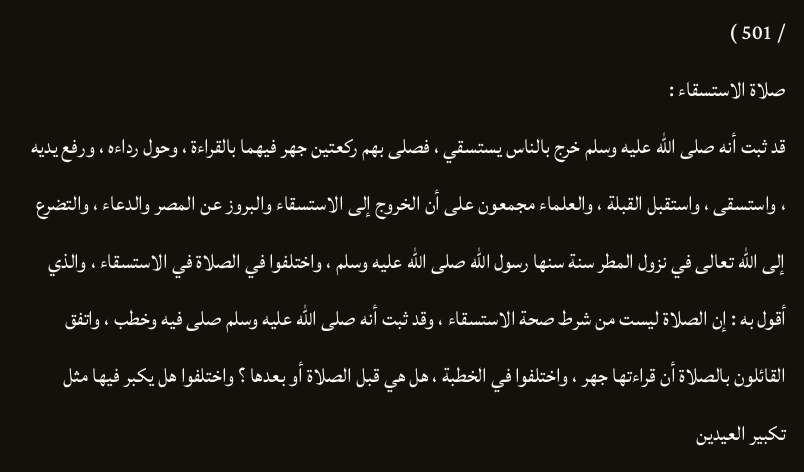/ 501 )
صلاة الاستسقاء :
قد ثبت أنه صلى اللّه عليه وسلم خرج بالناس يستسقي ، فصلى بهم ركعتين جهر فيهما بالقراءة ، وحول رداءه ، ورفع يديه ، واستسقى ، واستقبل القبلة ، والعلماء مجمعون على أن الخروج إلى الاستسقاء والبروز عن المصر والدعاء ، والتضرع إلى اللّه تعالى في نزول المطر سنة سنها رسول اللّه صلى اللّه عليه وسلم ، واختلفوا في الصلاة في الاستسقاء ، والذي أقول به : إن الصلاة ليست من شرط صحة الاستسقاء ، وقد ثبت أنه صلى اللّه عليه وسلم صلى فيه وخطب ، واتفق القائلون بالصلاة أن قراءتها جهر ، واختلفوا في الخطبة ، هل هي قبل الصلاة أو بعدها ؟ واختلفوا هل يكبر فيها مثل تكبير العيدين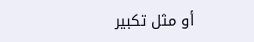أو مثل تكبير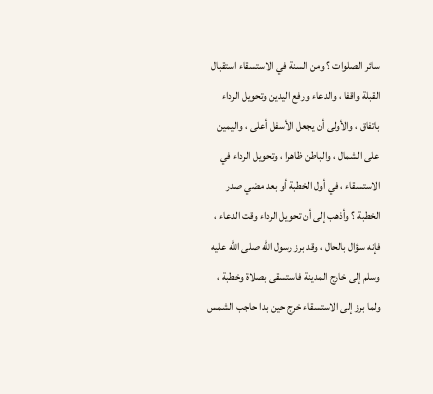سائر الصلوات ؟ ومن السنة في الاستسقاء استقبال القبلة واقفا ، والدعاء ورفع اليدين وتحويل الرداء باتفاق ، والأولى أن يجعل الأسفل أعلى ، واليمين على الشمال ، والباطن ظاهرا ، وتحويل الرداء في الاستسقاء ، في أول الخطبة أو بعد مضي صدر الخطبة ؟ وأذهب إلى أن تحويل الرداء وقت الدعاء ، فإنه سؤال بالحال ، وقد برز رسول اللّه صلى اللّه عليه وسلم إلى خارج المدينة فاستسقى بصلاة وخطبة ، ولما برز إلى الاستسقاء خرج حين بدا حاجب الشمس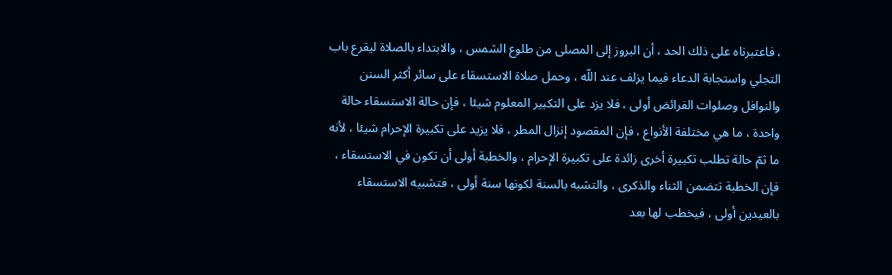، فاعتبرناه على ذلك الحد ، أن البروز إلى المصلى من طلوع الشمس ، والابتداء بالصلاة ليقرع باب التجلي واستجابة الدعاء فيما يزلف عند اللّه ، وحمل صلاة الاستسقاء على سائر أكثر السنن والنوافل وصلوات الفرائض أولى ، فلا يزد على التكبير المعلوم شيئا ، فإن حالة الاستسقاء حالة واحدة ، ما هي مختلفة الأنواع ، فإن المقصود إنزال المطر ، فلا يزيد على تكبيرة الإحرام شيئا ، لأنه ما ثمّ حالة تطلب تكبيرة أخرى زائدة على تكبيرة الإحرام ، والخطبة أولى أن تكون في الاستسقاء ، فإن الخطبة تتضمن الثناء والذكرى ، والتشبه بالسنة لكونها سنة أولى ، فتشبيه الاستسقاء بالعيدين أولى ، فيخطب لها بعد